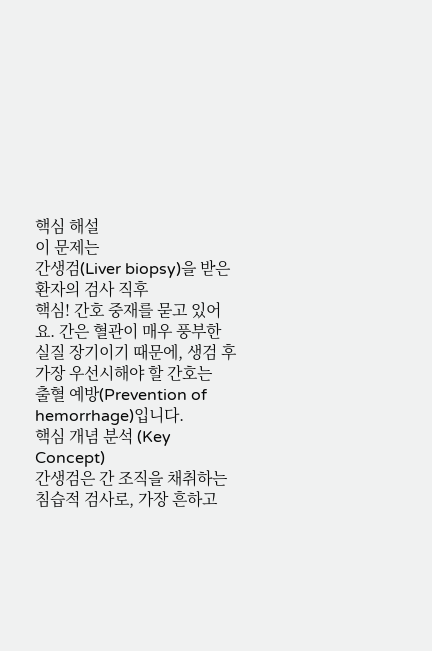핵심 해설
이 문제는
간생검(Liver biopsy)을 받은 환자의 검사 직후
핵심! 간호 중재를 묻고 있어요. 간은 혈관이 매우 풍부한 실질 장기이기 때문에, 생검 후 가장 우선시해야 할 간호는
출혈 예방(Prevention of hemorrhage)입니다.
핵심 개념 분석 (Key Concept)
간생검은 간 조직을 채취하는 침습적 검사로, 가장 흔하고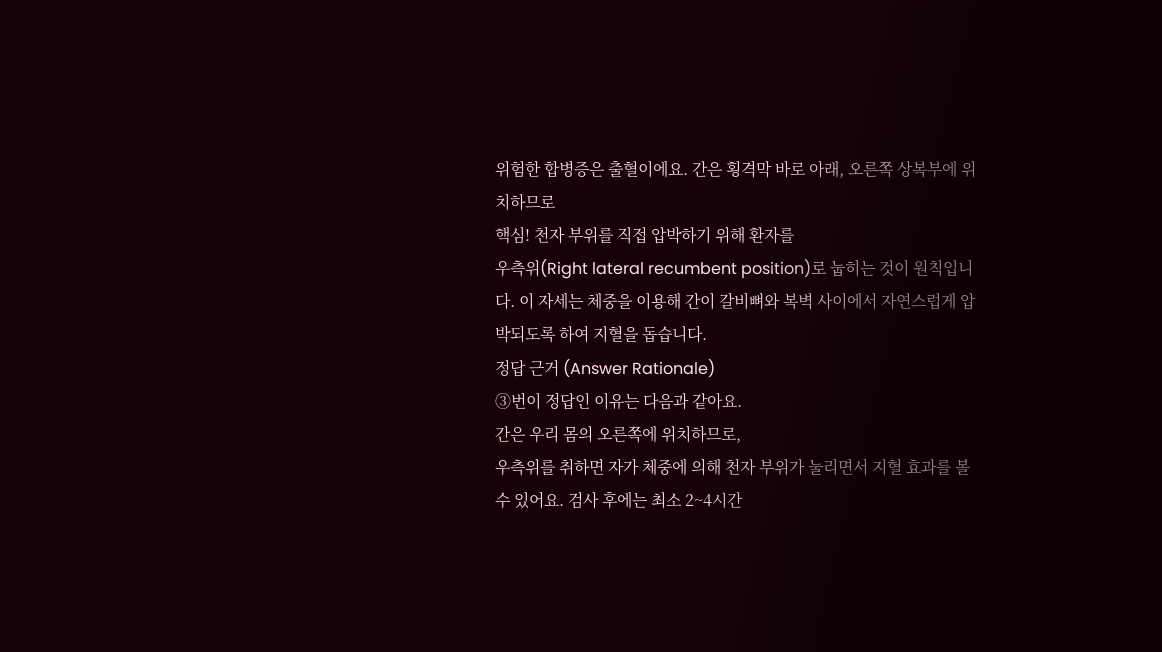위험한 합병증은 출혈이에요. 간은 횡격막 바로 아래, 오른쪽 상복부에 위치하므로
핵심! 천자 부위를 직접 압박하기 위해 환자를
우측위(Right lateral recumbent position)로 눕히는 것이 원칙입니다. 이 자세는 체중을 이용해 간이 갈비뼈와 복벽 사이에서 자연스럽게 압박되도록 하여 지혈을 돕습니다.
정답 근거 (Answer Rationale)
③번이 정답인 이유는 다음과 같아요.
간은 우리 몸의 오른쪽에 위치하므로,
우측위를 취하면 자가 체중에 의해 천자 부위가 눌리면서 지혈 효과를 볼 수 있어요. 검사 후에는 최소 2~4시간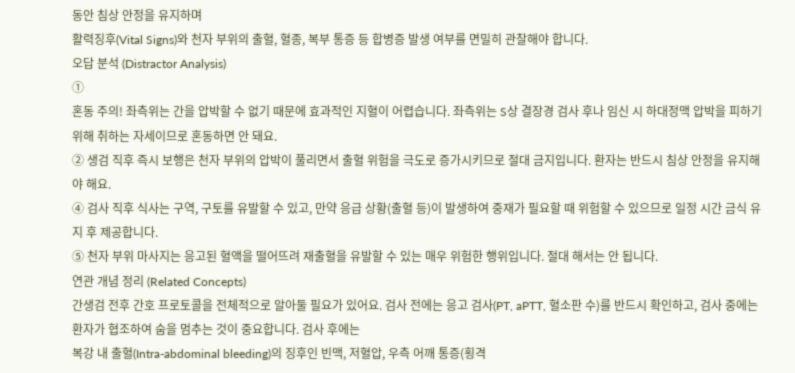동안 침상 안정을 유지하며
활력징후(Vital Signs)와 천자 부위의 출혈, 혈종, 복부 통증 등 합병증 발생 여부를 면밀히 관찰해야 합니다.
오답 분석 (Distractor Analysis)
①
혼동 주의! 좌측위는 간을 압박할 수 없기 때문에 효과적인 지혈이 어렵습니다. 좌측위는 S상 결장경 검사 후나 임신 시 하대정맥 압박을 피하기 위해 취하는 자세이므로 혼동하면 안 돼요.
② 생검 직후 즉시 보행은 천자 부위의 압박이 풀리면서 출혈 위험을 극도로 증가시키므로 절대 금지입니다. 환자는 반드시 침상 안정을 유지해야 해요.
④ 검사 직후 식사는 구역, 구토를 유발할 수 있고, 만약 응급 상황(출혈 등)이 발생하여 중재가 필요할 때 위험할 수 있으므로 일정 시간 금식 유지 후 제공합니다.
⑤ 천자 부위 마사지는 응고된 혈액을 떨어뜨려 재출혈을 유발할 수 있는 매우 위험한 행위입니다. 절대 해서는 안 됩니다.
연관 개념 정리 (Related Concepts)
간생검 전후 간호 프로토콜을 전체적으로 알아둘 필요가 있어요. 검사 전에는 응고 검사(PT, aPTT, 혈소판 수)를 반드시 확인하고, 검사 중에는 환자가 협조하여 숨을 멈추는 것이 중요합니다. 검사 후에는
복강 내 출혈(Intra-abdominal bleeding)의 징후인 빈맥, 저혈압, 우측 어깨 통증(횡격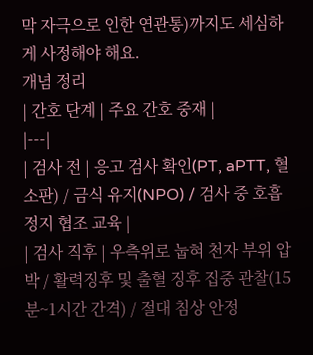막 자극으로 인한 연관통)까지도 세심하게 사정해야 해요.
개념 정리
| 간호 단계 | 주요 간호 중재 |
|---|
| 검사 전 | 응고 검사 확인(PT, aPTT, 혈소판) / 금식 유지(NPO) / 검사 중 호흡 정지 협조 교육 |
| 검사 직후 | 우측위로 눕혀 천자 부위 압박 / 활력징후 및 출혈 징후 집중 관찰(15분~1시간 간격) / 절대 침상 안정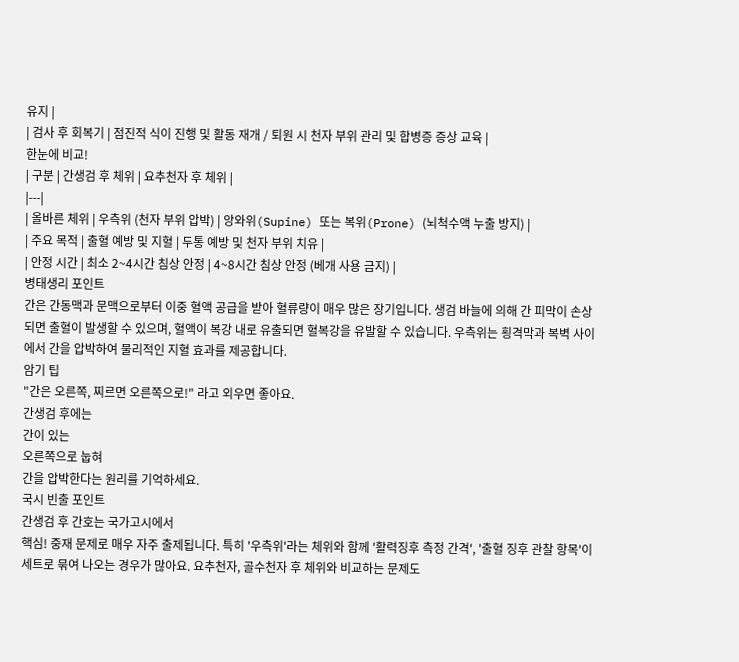유지 |
| 검사 후 회복기 | 점진적 식이 진행 및 활동 재개 / 퇴원 시 천자 부위 관리 및 합병증 증상 교육 |
한눈에 비교!
| 구분 | 간생검 후 체위 | 요추천자 후 체위 |
|---|
| 올바른 체위 | 우측위 (천자 부위 압박) | 앙와위(Supine) 또는 복위(Prone) (뇌척수액 누출 방지) |
| 주요 목적 | 출혈 예방 및 지혈 | 두통 예방 및 천자 부위 치유 |
| 안정 시간 | 최소 2~4시간 침상 안정 | 4~8시간 침상 안정 (베개 사용 금지) |
병태생리 포인트
간은 간동맥과 문맥으로부터 이중 혈액 공급을 받아 혈류량이 매우 많은 장기입니다. 생검 바늘에 의해 간 피막이 손상되면 출혈이 발생할 수 있으며, 혈액이 복강 내로 유출되면 혈복강을 유발할 수 있습니다. 우측위는 횡격막과 복벽 사이에서 간을 압박하여 물리적인 지혈 효과를 제공합니다.
암기 팁
"간은 오른쪽, 찌르면 오른쪽으로!" 라고 외우면 좋아요.
간생검 후에는
간이 있는
오른쪽으로 눕혀
간을 압박한다는 원리를 기억하세요.
국시 빈출 포인트
간생검 후 간호는 국가고시에서
핵심! 중재 문제로 매우 자주 출제됩니다. 특히 '우측위'라는 체위와 함께 '활력징후 측정 간격', '출혈 징후 관찰 항목'이 세트로 묶여 나오는 경우가 많아요. 요추천자, 골수천자 후 체위와 비교하는 문제도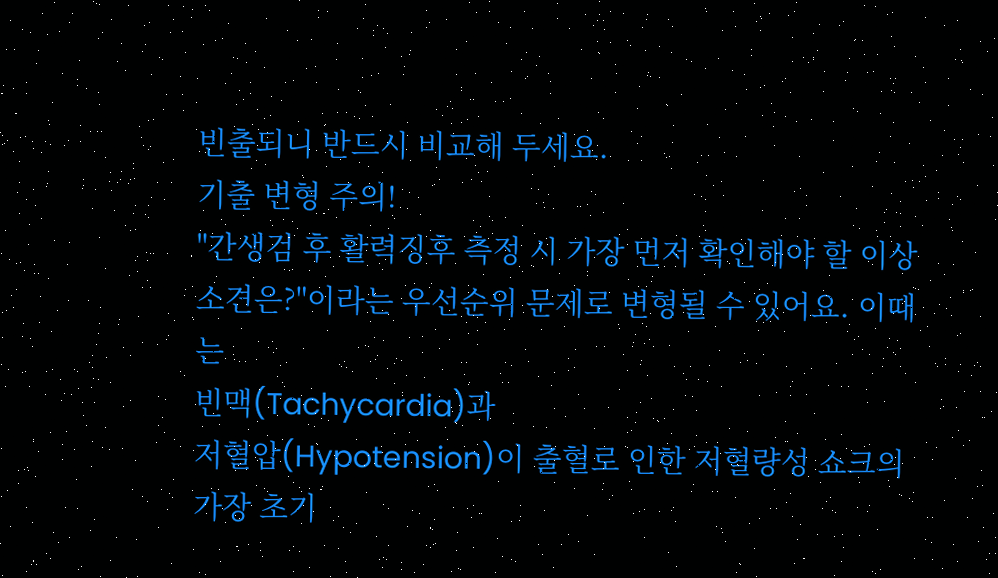빈출되니 반드시 비교해 두세요.
기출 변형 주의!
"간생검 후 활력징후 측정 시 가장 먼저 확인해야 할 이상 소견은?"이라는 우선순위 문제로 변형될 수 있어요. 이때는
빈맥(Tachycardia)과
저혈압(Hypotension)이 출혈로 인한 저혈량성 쇼크의 가장 초기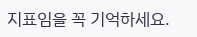지표임을 꼭 기억하세요.